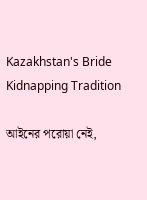Kazakhstan's Bride Kidnapping Tradition

আইনের পরোয়া নেই,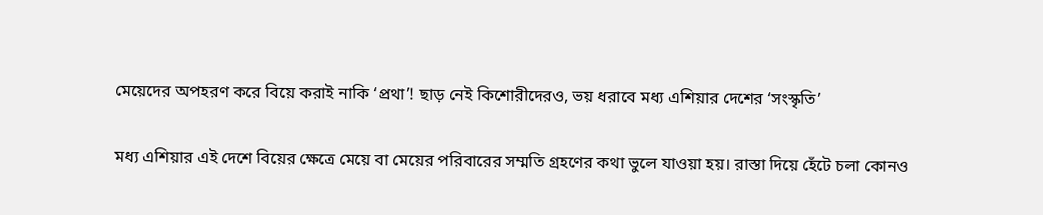মেয়েদের অপহরণ করে বিয়ে করাই নাকি ‘প্রথা’! ছাড় নেই কিশোরীদেরও, ভয় ধরাবে মধ্য এশিয়ার দেশের ‘সংস্কৃতি’

মধ্য এশিয়ার এই দেশে বিয়ের ক্ষেত্রে মেয়ে বা মেয়ের পরিবারের সম্মতি গ্রহণের কথা ভুলে যাওয়া হয়। রাস্তা দিয়ে হেঁটে চলা কোনও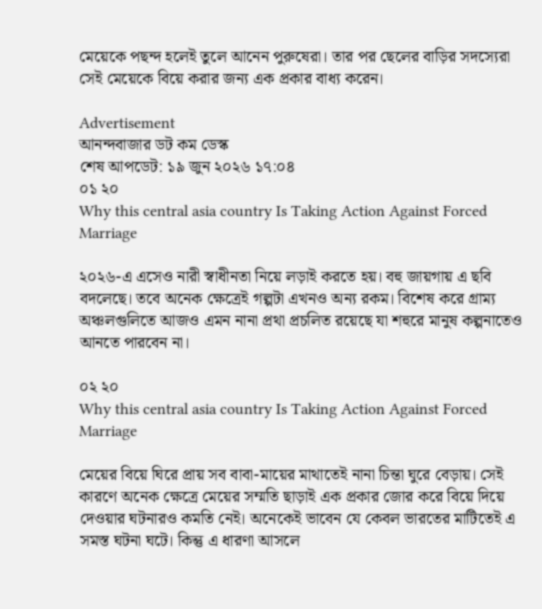মেয়েকে পছন্দ হলেই তুলে আনেন পুরুষেরা। তার পর ছেলের বাড়ির সদস্যেরা সেই মেয়েকে বিয়ে করার জন্য এক প্রকার বাধ্য করেন।

Advertisement
আনন্দবাজার ডট কম ডেস্ক
শেষ আপডেট: ১৯ জুন ২০২৬ ১৭:০৪
০১ ২০
Why this central asia country Is Taking Action Against Forced Marriage

২০২৬-এ এসেও নারী স্বাধীনতা নিয়ে লড়াই করতে হয়। বহু জায়গায় এ ছবি বদলেছে। তবে অনেক ক্ষেত্রেই গল্পটা এখনও অন্য রকম। বিশেষ করে গ্রাম্য অঞ্চলগুলিতে আজও এমন নানা প্রথা প্রচলিত রয়েছে যা শহুরে মানুষ কল্পনাতেও আনতে পারবেন না।

০২ ২০
Why this central asia country Is Taking Action Against Forced Marriage

মেয়ের বিয়ে ঘিরে প্রায় সব বাবা-মায়ের মাথাতেই নানা চিন্তা ঘুরে বেড়ায়। সেই কারণে অনেক ক্ষেত্রে মেয়ের সম্মতি ছাড়াই এক প্রকার জোর করে বিয়ে দিয়ে দেওয়ার ঘটনারও কমতি নেই। অনেকেই ভাবেন যে কেবল ভারতের মাটিতেই এ সমস্ত ঘটনা ঘটে। কিন্তু এ ধারণা আসলে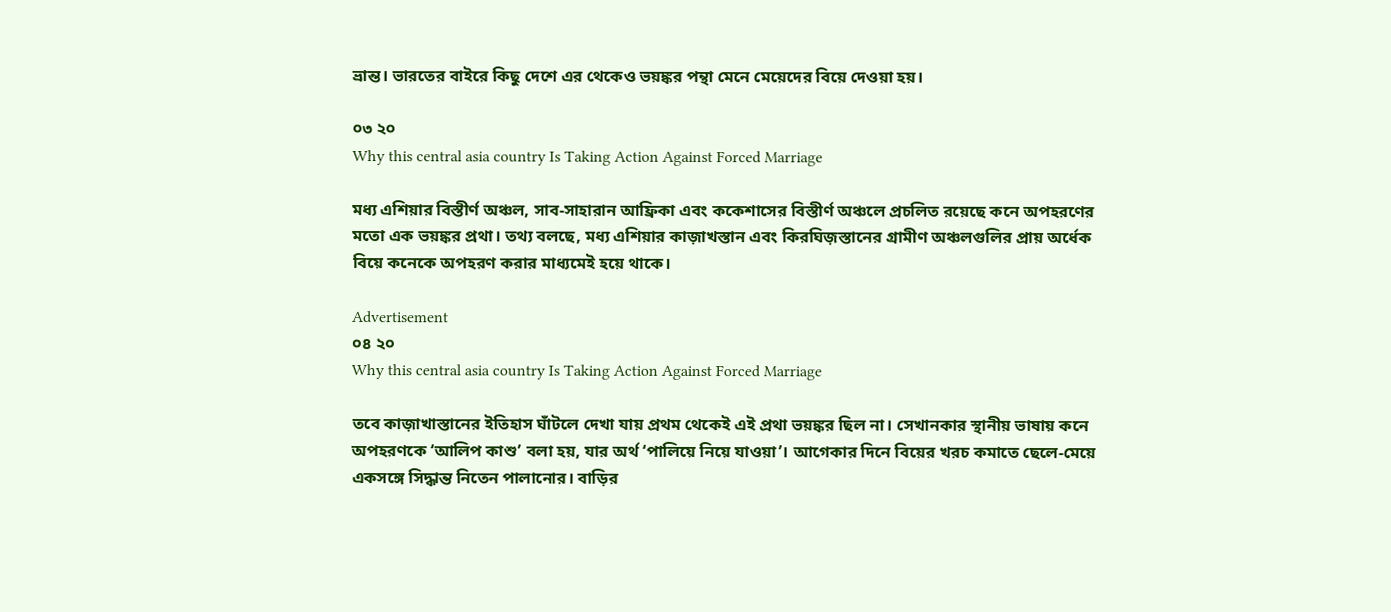ভ্রান্ত। ভারতের বাইরে কিছু দেশে এর থেকেও ভয়ঙ্কর পন্থা মেনে মেয়েদের বিয়ে দেওয়া হয়।

০৩ ২০
Why this central asia country Is Taking Action Against Forced Marriage

মধ্য এশিয়ার বিস্তীর্ণ অঞ্চল, সাব-সাহারান আফ্রিকা এবং ককেশাসের বিস্তীর্ণ অঞ্চলে প্রচলিত রয়েছে কনে অপহরণের মতো এক ভয়ঙ্কর প্রথা। তথ্য বলছে, মধ্য এশিয়ার কাজ়াখস্তান এবং কিরঘিজ়স্তানের গ্রামীণ অঞ্চলগুলির প্রায় অর্ধেক বিয়ে কনেকে অপহরণ করার মাধ্যমেই হয়ে থাকে।

Advertisement
০৪ ২০
Why this central asia country Is Taking Action Against Forced Marriage

তবে কাজ়াখাস্তানের ইতিহাস ঘাঁটলে দেখা যায় প্রথম থেকেই এই প্রথা ভয়ঙ্কর ছিল না। সেখানকার স্থানীয় ভাষায় কনে অপহরণকে ‘আলিপ কাশু’ বলা হয়, যার অর্থ ‘পালিয়ে নিয়ে যাওয়া’। আগেকার দিনে বিয়ের খরচ কমাতে ছেলে-মেয়ে একসঙ্গে সিদ্ধান্ত নিতেন পালানোর। বাড়ির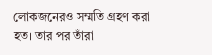লোকজনেরও সম্মতি গ্রহণ করা হত। তার পর তাঁরা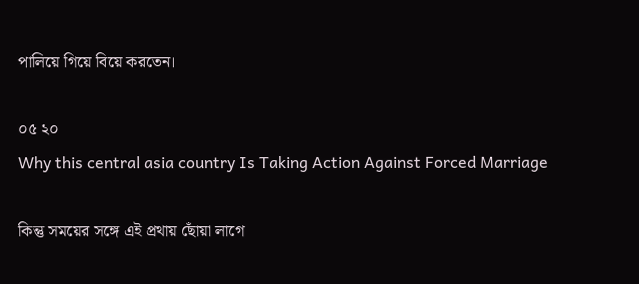পালিয়ে গিয়ে বিয়ে করতেন।

০৫ ২০
Why this central asia country Is Taking Action Against Forced Marriage

কিন্তু সময়ের সঙ্গে এই প্রথায় ছোঁয়া লাগে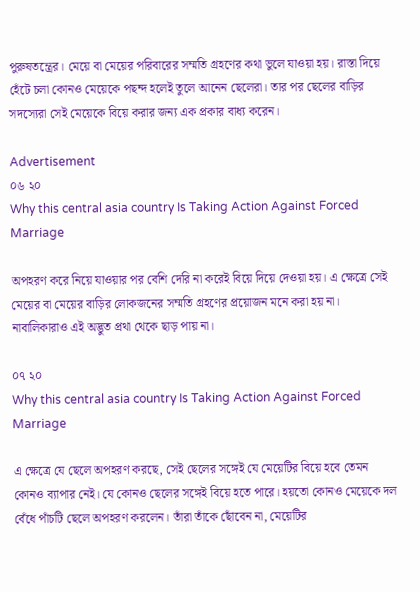পুরুষতন্ত্রের। মেয়ে বা মেয়ের পরিবারের সম্মতি গ্রহণের কথা ভুলে যাওয়া হয়। রাস্তা দিয়ে হেঁটে চলা কোনও মেয়েকে পছন্দ হলেই তুলে আনেন ছেলেরা। তার পর ছেলের বাড়ির সদস্যেরা সেই মেয়েকে বিয়ে করার জন্য এক প্রকার বাধ্য করেন।

Advertisement
০৬ ২০
Why this central asia country Is Taking Action Against Forced Marriage

অপহরণ করে নিয়ে যাওয়ার পর বেশি দেরি না করেই বিয়ে দিয়ে দেওয়া হয়। এ ক্ষেত্রে সেই মেয়ের বা মেয়ের বাড়ির লোকজনের সম্মতি গ্রহণের প্রয়োজন মনে করা হয় না। নাবালিকারাও এই অদ্ভুত প্রথা থেকে ছাড় পায় না।

০৭ ২০
Why this central asia country Is Taking Action Against Forced Marriage

এ ক্ষেত্রে যে ছেলে অপহরণ করছে, সেই ছেলের সঙ্গেই যে মেয়েটির বিয়ে হবে তেমন কোনও ব্যাপার নেই। যে কোনও ছেলের সঙ্গেই বিয়ে হতে পারে। হয়তো কোনও মেয়েকে দল বেঁধে পাঁচটি ছেলে অপহরণ করলেন। তাঁরা তাঁকে ছোঁবেন না, মেয়েটির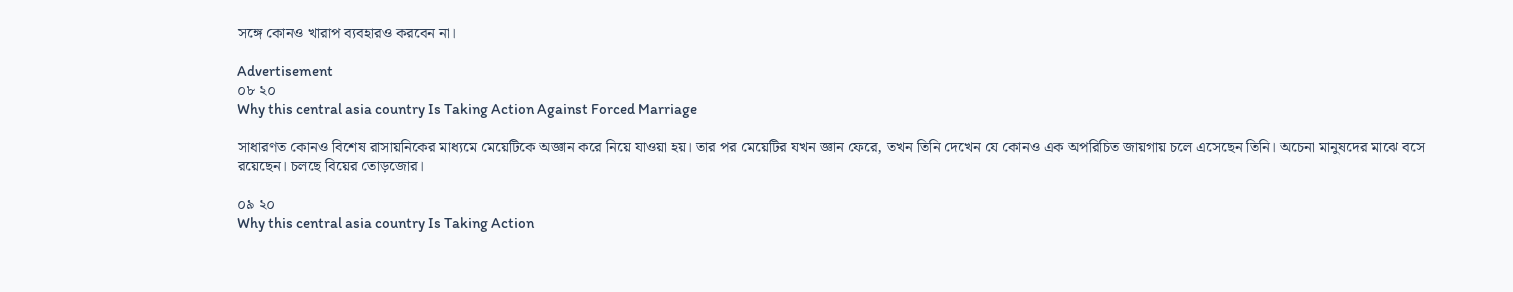সঙ্গে কোনও খারাপ ব্যবহারও করবেন না।

Advertisement
০৮ ২০
Why this central asia country Is Taking Action Against Forced Marriage

সাধারণত কোনও বিশেষ রাসায়নিকের মাধ্যমে মেয়েটিকে অজ্ঞান করে নিয়ে যাওয়া হয়। তার পর মেয়েটির যখন জ্ঞান ফেরে, তখন তিনি দেখেন যে কোনও এক অপরিচিত জায়গায় চলে এসেছেন তিনি। অচেনা মানুষদের মাঝে বসে রয়েছেন। চলছে বিয়ের তোড়জোর।

০৯ ২০
Why this central asia country Is Taking Action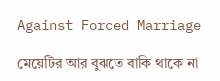Against Forced Marriage

মেয়েটির আর বুঝতে বাকি থাকে না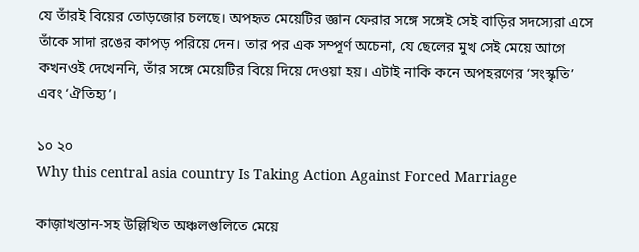যে তাঁরই বিয়ের তোড়জোর চলছে। অপহৃত মেয়েটির জ্ঞান ফেরার সঙ্গে সঙ্গেই সেই বাড়ির সদস্যেরা এসে তাঁকে সাদা রঙের কাপড় পরিয়ে দেন। তার পর এক সম্পূর্ণ অচেনা, যে ছেলের মুখ সেই মেয়ে আগে কখনওই দেখেননি, তাঁর সঙ্গে মেয়েটির বিয়ে দিয়ে দেওয়া হয়। এটাই নাকি কনে অপহরণের ‘সংস্কৃতি’ এবং ‘ঐতিহ্য’।

১০ ২০
Why this central asia country Is Taking Action Against Forced Marriage

কাজ়াখস্তান-সহ উল্লিখিত অঞ্চলগুলিতে মেয়ে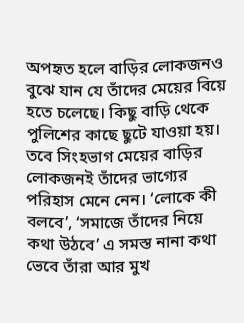অপহৃত হলে বাড়ির লোকজনও বুঝে যান যে তাঁদের মেয়ের বিয়ে হতে চলেছে। কিছু বাড়ি থেকে পুলিশের কাছে ছুটে যাওয়া হয়। তবে সিংহভাগ মেয়ের বাড়ির লোকজনই তাঁদের ভাগ্যের পরিহাস মেনে নেন। ‘লোকে কী বলবে’, ‘সমাজে তাঁদের নিয়ে কথা উঠবে’ এ সমস্ত নানা কথা ভেবে তাঁরা আর মুখ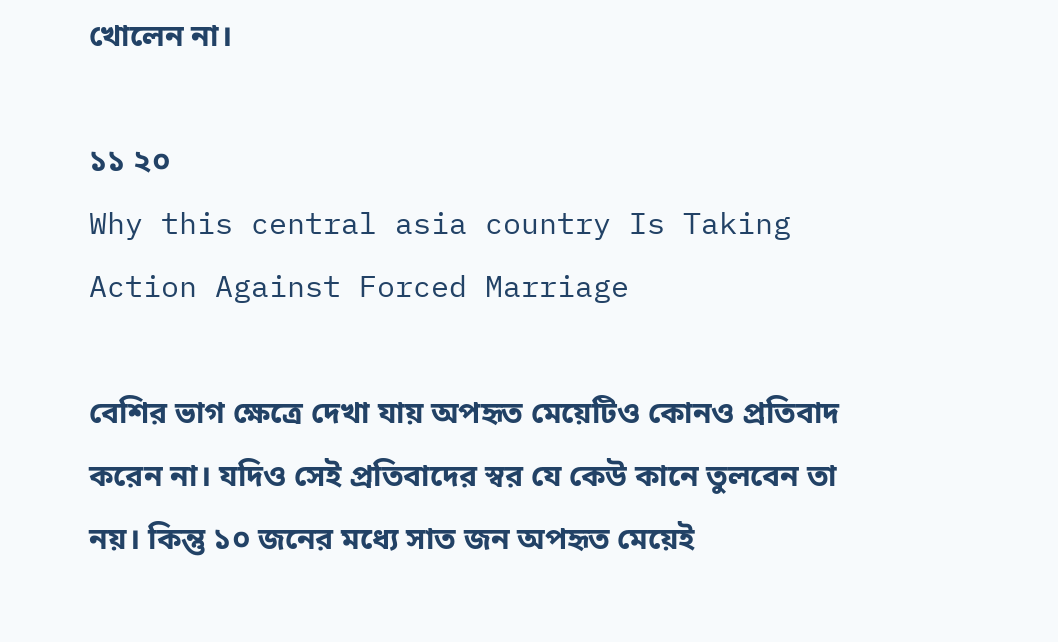খোলেন না।

১১ ২০
Why this central asia country Is Taking Action Against Forced Marriage

বেশির ভাগ ক্ষেত্রে দেখা যায় অপহৃত মেয়েটিও কোনও প্রতিবাদ করেন না। যদিও সেই প্রতিবাদের স্বর যে কেউ কানে তুলবেন তা নয়। কিন্তু ১০ জনের মধ্যে সাত জন অপহৃত মেয়েই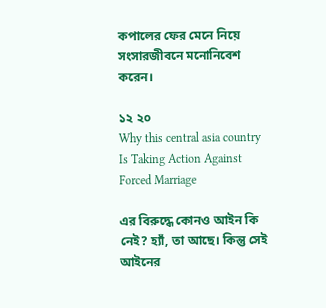কপালের ফের মেনে নিয়ে সংসারজীবনে মনোনিবেশ করেন।

১২ ২০
Why this central asia country Is Taking Action Against Forced Marriage

এর বিরুদ্ধে কোনও আইন কি নেই? হ্যাঁ, তা আছে। কিন্তু সেই আইনের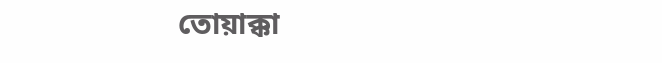তোয়াক্কা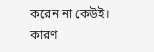করেন না কেউই। কারণ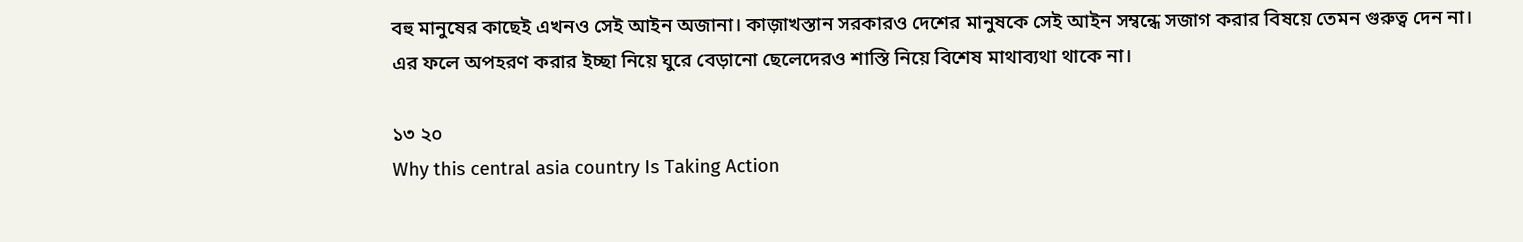বহু মানুষের কাছেই এখনও সেই আইন অজানা। কাজ়াখস্তান সরকারও দেশের মানুষকে সেই আইন সম্বন্ধে সজাগ করার বিষয়ে তেমন গুরুত্ব দেন না। এর ফলে অপহরণ করার ইচ্ছা নিয়ে ঘুরে বেড়ানো ছেলেদেরও শাস্তি নিয়ে বিশেষ মাথাব্যথা থাকে না।

১৩ ২০
Why this central asia country Is Taking Action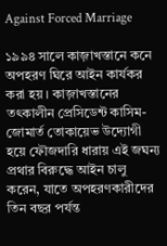Against Forced Marriage

১৯৯৪ সালে কাজ়াখস্তানে কনে অপহরণ ঘিরে আইন কার্যকর করা হয়। কাজ়াখস্তানের তৎকালীন প্রেসিডেন্ট কাসিম-জোমার্ত তোকায়েভ উদ্যোগী হয়ে ফৌজদারি ধারায় এই জঘন্য প্রথার বিরুদ্ধে আইন চালু করেন, যাতে অপহরণকারীদের তিন বছর পর্যন্ত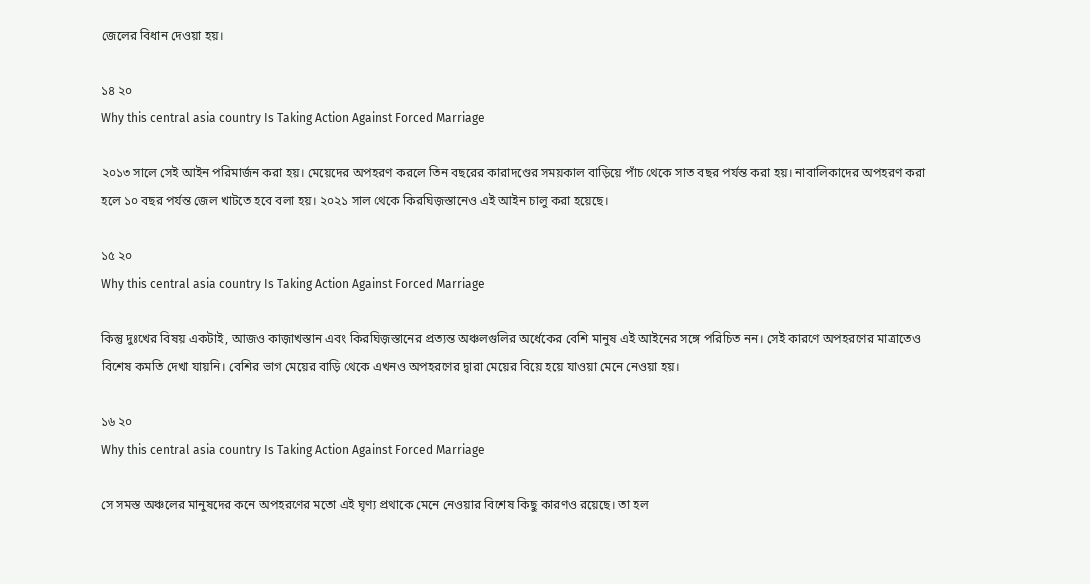জেলের বিধান দেওয়া হয়।

১৪ ২০
Why this central asia country Is Taking Action Against Forced Marriage

২০১৩ সালে সেই আইন পরিমার্জন করা হয়। মেয়েদের অপহরণ করলে তিন বছরের কারাদণ্ডের সময়কাল বাড়িয়ে পাঁচ থেকে সাত বছর পর্যন্ত করা হয়। নাবালিকাদের অপহরণ করা হলে ১০ বছর পর্যন্ত জেল খাটতে হবে বলা হয়। ২০২১ সাল থেকে কিরঘিজ়স্তানেও এই আইন চালু করা হয়েছে।

১৫ ২০
Why this central asia country Is Taking Action Against Forced Marriage

কিন্তু দুঃখের বিষয় একটাই, আজও কাজ়াখস্তান এবং কিরঘিজ়স্তানের প্রত্যন্ত অঞ্চলগুলির অর্ধেকের বেশি মানুষ এই আইনের সঙ্গে পরিচিত নন। সেই কারণে অপহরণের মাত্রাতেও বিশেষ কমতি দেখা যায়নি। বেশির ভাগ মেয়ের বাড়ি থেকে এখনও অপহরণের দ্বারা মেয়ের বিয়ে হয়ে যাওয়া মেনে নেওয়া হয়।

১৬ ২০
Why this central asia country Is Taking Action Against Forced Marriage

সে সমস্ত অঞ্চলের মানুষদের কনে অপহরণের মতো এই ঘৃণ্য প্রথাকে মেনে নেওয়ার বিশেষ কিছু কারণও রয়েছে। তা হল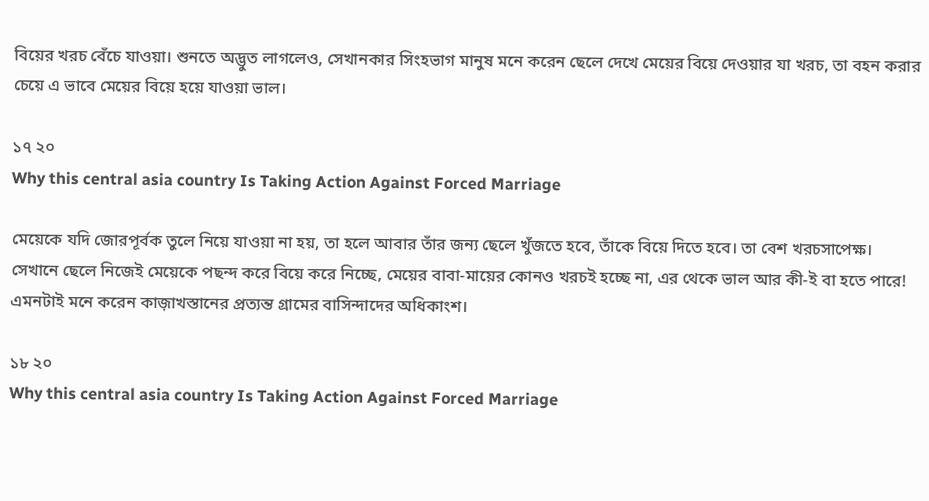বিয়ের খরচ বেঁচে যাওয়া। শুনতে অদ্ভুত লাগলেও, সেখানকার সিংহভাগ মানুষ মনে করেন ছেলে দেখে মেয়ের বিয়ে দেওয়ার যা খরচ, তা বহন করার চেয়ে এ ভাবে মেয়ের বিয়ে হয়ে যাওয়া ভাল।

১৭ ২০
Why this central asia country Is Taking Action Against Forced Marriage

মেয়েকে যদি জোরপূর্বক তুলে নিয়ে যাওয়া না হয়, তা হলে আবার তাঁর জন্য ছেলে খুঁজতে হবে, তাঁকে বিয়ে দিতে হবে। তা বেশ খরচসাপেক্ষ। সেখানে ছেলে নিজেই মেয়েকে পছন্দ করে বিয়ে করে নিচ্ছে, মেয়ের বাবা-মায়ের কোনও খরচই হচ্ছে না, এর থেকে ভাল আর কী-ই বা হতে পারে! এমনটাই মনে করেন কাজ়াখস্তানের প্রত্যন্ত গ্রামের বাসিন্দাদের অধিকাংশ।

১৮ ২০
Why this central asia country Is Taking Action Against Forced Marriage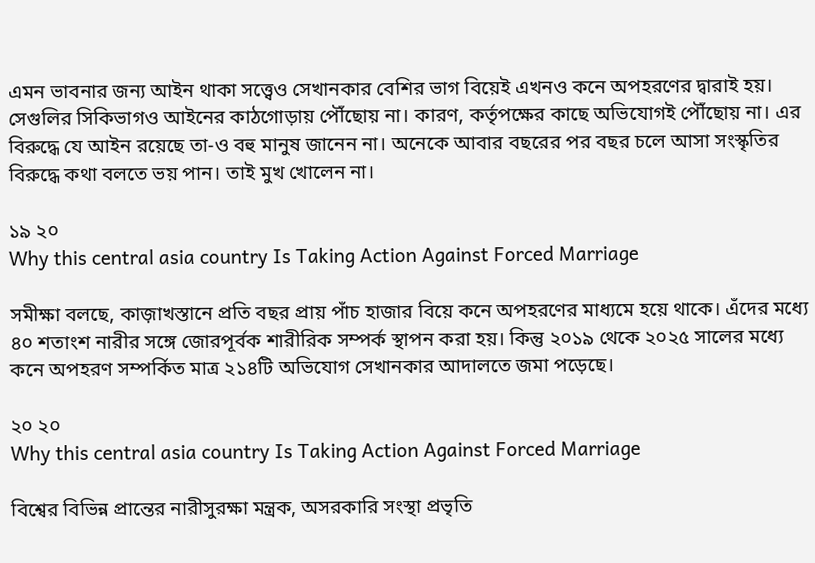এমন ভাবনার জন্য আইন থাকা সত্ত্বেও সেখানকার বেশির ভাগ বিয়েই এখনও কনে অপহরণের দ্বারাই হয়। সেগুলির সিকিভাগও আইনের কাঠগোড়ায় পৌঁছোয় না। কারণ, কর্তৃপক্ষের কাছে অভিযোগই পৌঁছোয় না। এর বিরুদ্ধে যে আইন রয়েছে তা-ও বহু মানুষ জানেন না। অনেকে আবার বছরের পর বছর চলে আসা সংস্কৃতির বিরুদ্ধে কথা বলতে ভয় পান। তাই মুখ খোলেন না।

১৯ ২০
Why this central asia country Is Taking Action Against Forced Marriage

সমীক্ষা বলছে, কাজ়াখস্তানে প্রতি বছর প্রায় পাঁচ হাজার বিয়ে কনে অপহরণের মাধ্যমে হয়ে থাকে। এঁদের মধ্যে ৪০ শতাংশ নারীর সঙ্গে জোরপূর্বক শারীরিক সম্পর্ক স্থাপন করা হয়। কিন্তু ২০১৯ থেকে ২০২৫ সালের মধ্যে কনে অপহরণ সম্পর্কিত মাত্র ২১৪টি অভিযোগ সেখানকার আদালতে জমা পড়েছে।

২০ ২০
Why this central asia country Is Taking Action Against Forced Marriage

বিশ্বের বিভিন্ন প্রান্তের নারীসুরক্ষা মন্ত্রক, অসরকারি সংস্থা প্রভৃতি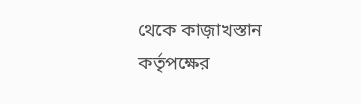থেকে কাজ়াখস্তান কর্তৃপক্ষের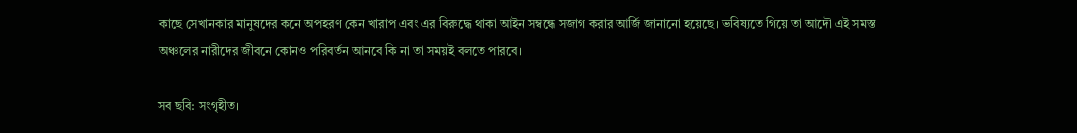কাছে সেখানকার মানুষদের কনে অপহরণ কেন খারাপ এবং এর বিরুদ্ধে থাকা আইন সম্বন্ধে সজাগ করার আর্জি জানানো হয়েছে। ভবিষ্যতে গিয়ে তা আদৌ এই সমস্ত অঞ্চলের নারীদের জীবনে কোনও পরিবর্তন আনবে কি না তা সময়ই বলতে পারবে।

সব ছবি: সংগৃহীত।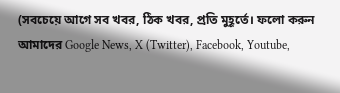(সবচেয়ে আগে সব খবর, ঠিক খবর, প্রতি মুহূর্তে। ফলো করুন আমাদের Google News, X (Twitter), Facebook, Youtube,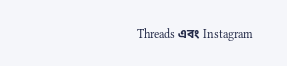Threads এবং Instagram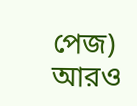পেজ)
আরও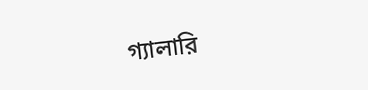গ্যালারি